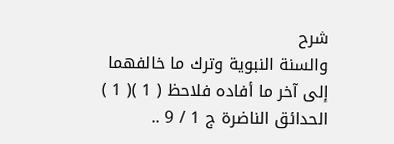شرح
والسنة النبوية وترك ما خالفهما إلى آخر ما أفاده فلاحظ ( 1 )( 1 ) الحدائق الناضرة ج 1 / 9 ..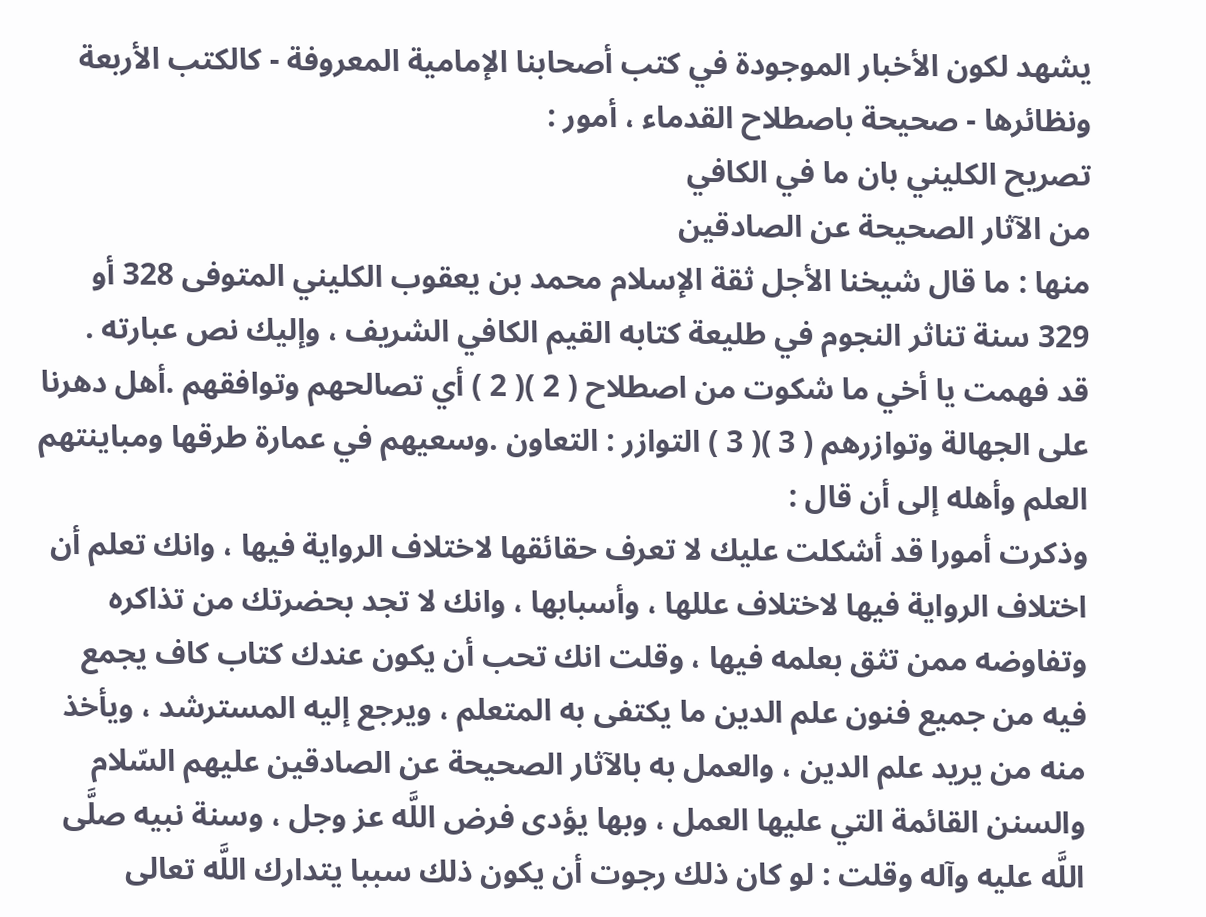يشهد لكون الأخبار الموجودة في كتب أصحابنا الإمامية المعروفة - كالكتب الأربعة ونظائرها - صحيحة باصطلاح القدماء ، أمور :
تصريح الكليني بان ما في الكافي
من الآثار الصحيحة عن الصادقين
منها : ما قال شيخنا الأجل ثقة الإسلام محمد بن يعقوب الكليني المتوفى 328 أو 329 سنة تناثر النجوم في طليعة كتابه القيم الكافي الشريف ، وإليك نص عبارته .
قد فهمت يا أخي ما شكوت من اصطلاح ( 2 )( 2 ) أي تصالحهم وتوافقهم .أهل دهرنا على الجهالة وتوازرهم ( 3 )( 3 ) التوازر : التعاون .وسعيهم في عمارة طرقها ومباينتهم العلم وأهله إلى أن قال :
وذكرت أمورا قد أشكلت عليك لا تعرف حقائقها لاختلاف الرواية فيها ، وانك تعلم أن اختلاف الرواية فيها لاختلاف عللها ، وأسبابها ، وانك لا تجد بحضرتك من تذاكره وتفاوضه ممن تثق بعلمه فيها ، وقلت انك تحب أن يكون عندك كتاب كاف يجمع فيه من جميع فنون علم الدين ما يكتفى به المتعلم ، ويرجع إليه المسترشد ، ويأخذ منه من يريد علم الدين ، والعمل به بالآثار الصحيحة عن الصادقين عليهم السّلام والسنن القائمة التي عليها العمل ، وبها يؤدى فرض اللَّه عز وجل ، وسنة نبيه صلَّى اللَّه عليه وآله وقلت : لو كان ذلك رجوت أن يكون ذلك سببا يتدارك اللَّه تعالى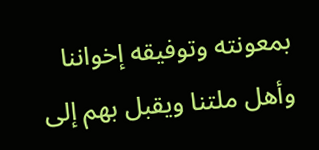بمعونته وتوفيقه إخواننا وأهل ملتنا ويقبل بهم إلى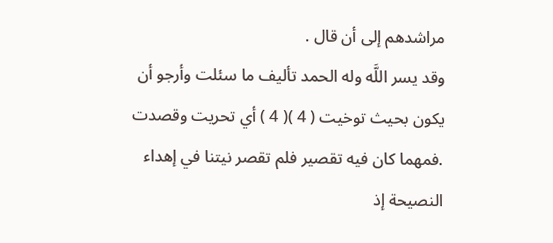مراشدهم إلى أن قال .
وقد يسر اللَّه وله الحمد تأليف ما سئلت وأرجو أن يكون بحيث توخيت ( 4 )( 4 ) أي تحريت وقصدت .فمهما كان فيه تقصير فلم تقصر نيتنا في إهداء النصيحة إذ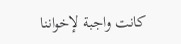كانت واجبة لإخواننا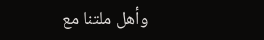وأهل ملتنا مع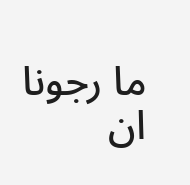ما رجونا ان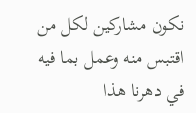نكون مشاركين لكل من اقتبس منه وعمل بما فيه في دهرنا هذا